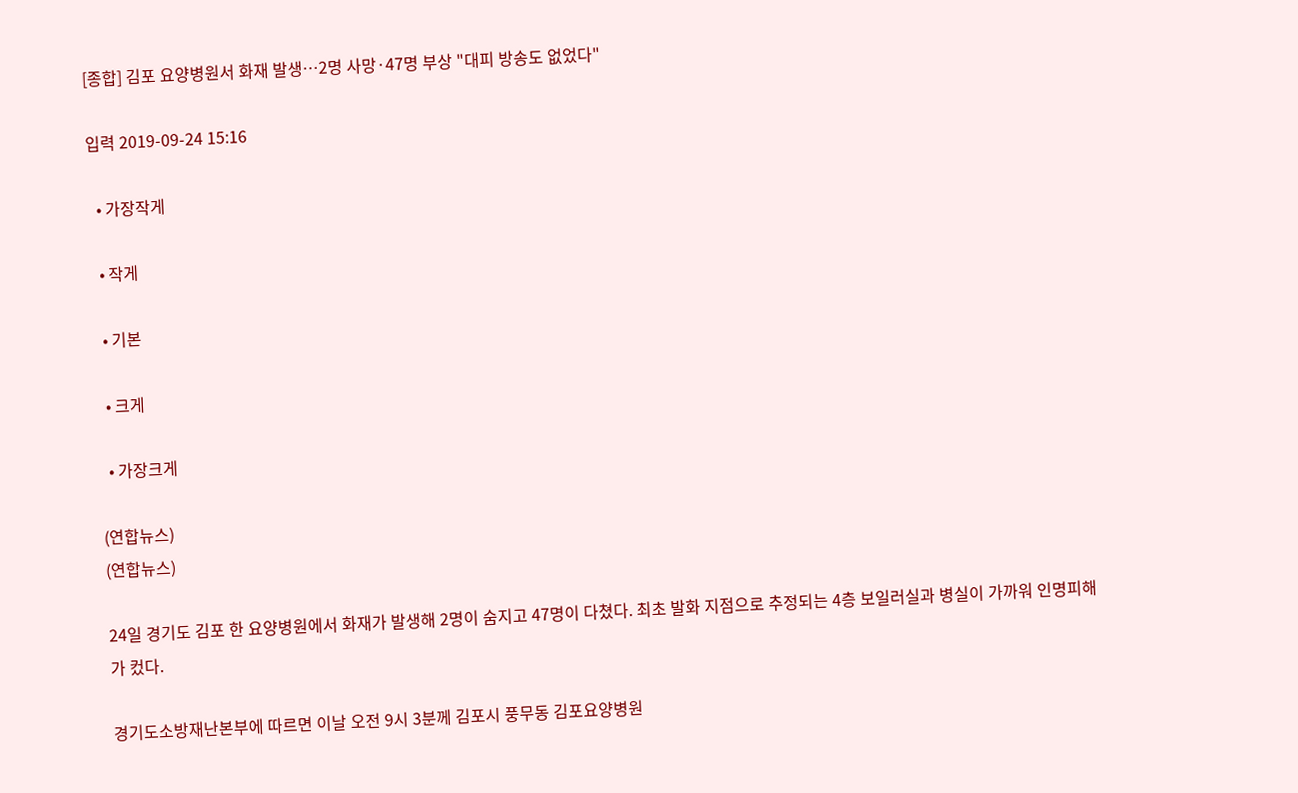[종합] 김포 요양병원서 화재 발생…2명 사망·47명 부상 "대피 방송도 없었다"

입력 2019-09-24 15:16

  • 가장작게

  • 작게

  • 기본

  • 크게

  • 가장크게

(연합뉴스)
(연합뉴스)

24일 경기도 김포 한 요양병원에서 화재가 발생해 2명이 숨지고 47명이 다쳤다. 최초 발화 지점으로 추정되는 4층 보일러실과 병실이 가까워 인명피해가 컸다.

경기도소방재난본부에 따르면 이날 오전 9시 3분께 김포시 풍무동 김포요양병원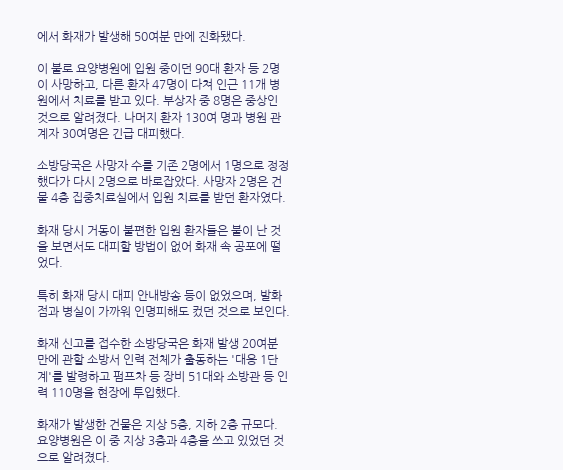에서 화재가 발생해 50여분 만에 진화됐다.

이 불로 요양병원에 입원 중이던 90대 환자 등 2명이 사망하고, 다른 환자 47명이 다쳐 인근 11개 병원에서 치료를 받고 있다. 부상자 중 8명은 중상인 것으로 알려졌다. 나머지 환자 130여 명과 병원 관계자 30여명은 긴급 대피했다.

소방당국은 사망자 수를 기존 2명에서 1명으로 정정했다가 다시 2명으로 바로잡았다. 사망자 2명은 건물 4층 집중치료실에서 입원 치료를 받던 환자였다.

화재 당시 거동이 불편한 입원 환자들은 불이 난 것을 보면서도 대피할 방법이 없어 화재 속 공포에 떨었다.

특히 화재 당시 대피 안내방송 등이 없었으며, 발화점과 병실이 가까워 인명피해도 컸던 것으로 보인다.

화재 신고를 접수한 소방당국은 화재 발생 20여분 만에 관할 소방서 인력 전체가 출동하는 '대응 1단계'를 발령하고 펌프차 등 장비 51대와 소방관 등 인력 110명을 현장에 투입했다.

화재가 발생한 건물은 지상 5층, 지하 2층 규모다. 요양병원은 이 중 지상 3층과 4층을 쓰고 있었던 것으로 알려졌다.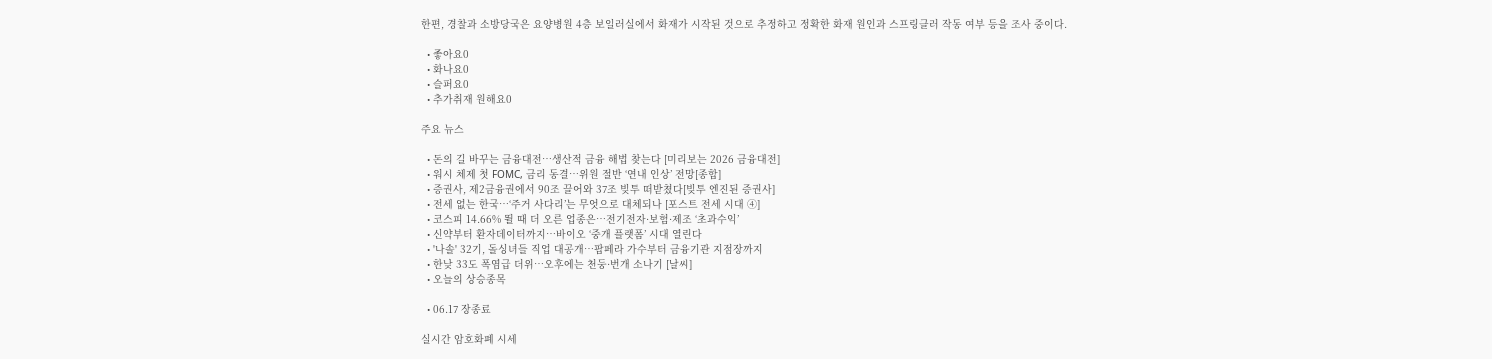한편, 경찰과 소방당국은 요양병원 4층 보일러실에서 화재가 시작된 것으로 추정하고 정확한 화재 원인과 스프링클러 작동 여부 등을 조사 중이다.

  • 좋아요0
  • 화나요0
  • 슬퍼요0
  • 추가취재 원해요0

주요 뉴스

  • 돈의 길 바꾸는 금융대전…생산적 금융 해법 찾는다 [미리보는 2026 금융대전]
  • 워시 체제 첫 FOMC, 금리 동결⋯위원 절반 ‘연내 인상’ 전망[종합]
  • 증권사, 제2금융권에서 90조 끌어와 37조 빚투 떠받쳤다[빚투 엔진된 증권사]
  • 전세 없는 한국…‘주거 사다리’는 무엇으로 대체되나 [포스트 전세 시대 ④]
  • 코스피 14.66% 뛸 때 더 오른 업종은…전기전자·보험·제조 ‘초과수익’
  • 신약부터 환자데이터까지…바이오 ‘중개 플랫폼’ 시대 열린다
  • '나솔' 32기, 돌싱녀들 직업 대공개⋯팝페라 가수부터 금융기관 지점장까지
  • 한낮 33도 폭염급 더위⋯오후에는 천둥·번개 소나기 [날씨]
  • 오늘의 상승종목

  • 06.17 장종료

실시간 암호화폐 시세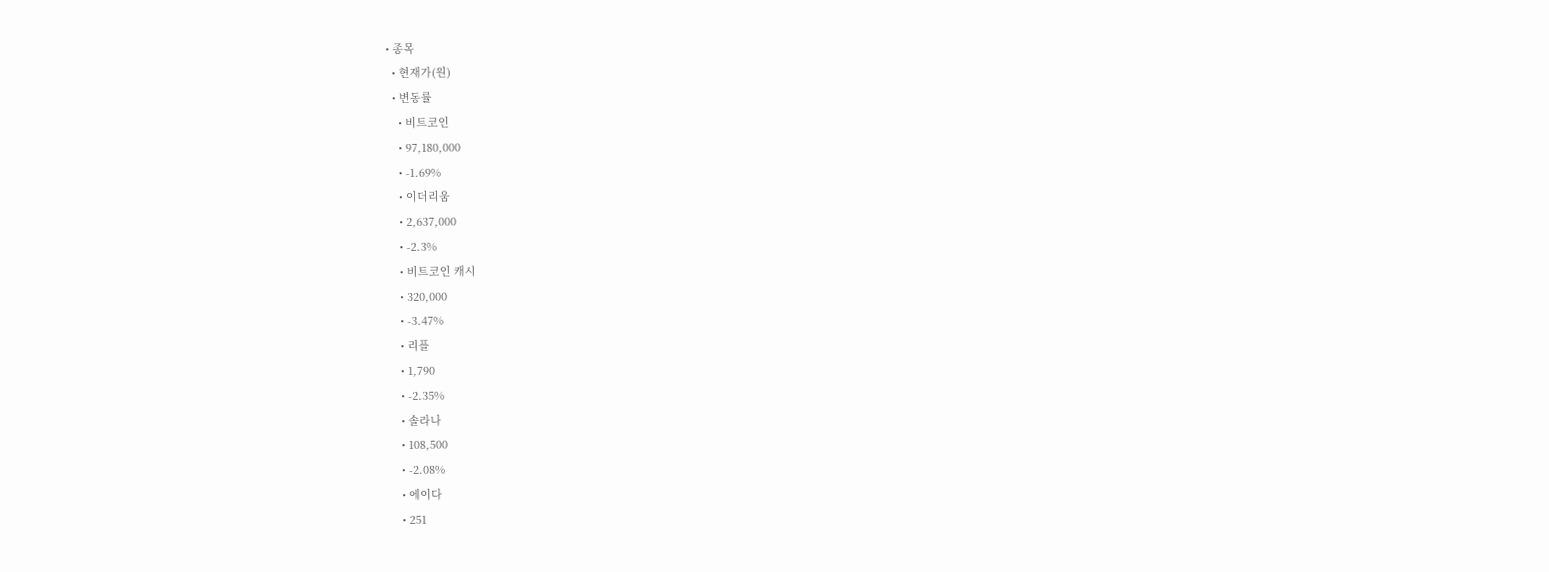• 종목
  • 현재가(원)
  • 변동률
    • 비트코인
    • 97,180,000
    • -1.69%
    • 이더리움
    • 2,637,000
    • -2.3%
    • 비트코인 캐시
    • 320,000
    • -3.47%
    • 리플
    • 1,790
    • -2.35%
    • 솔라나
    • 108,500
    • -2.08%
    • 에이다
    • 251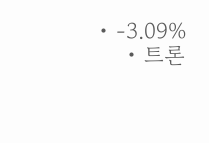• -3.09%
    • 트론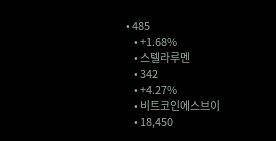• 485
    • +1.68%
    • 스텔라루멘
    • 342
    • +4.27%
    • 비트코인에스브이
    • 18,450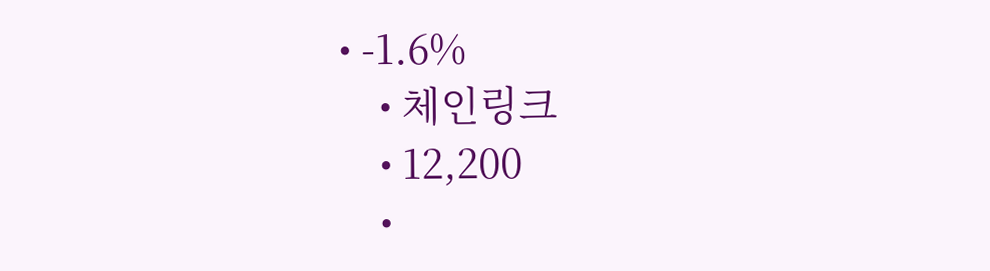• -1.6%
    • 체인링크
    • 12,200
    •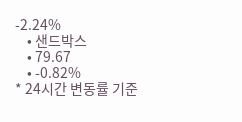-2.24%
    • 샌드박스
    • 79.67
    • -0.82%
* 24시간 변동률 기준